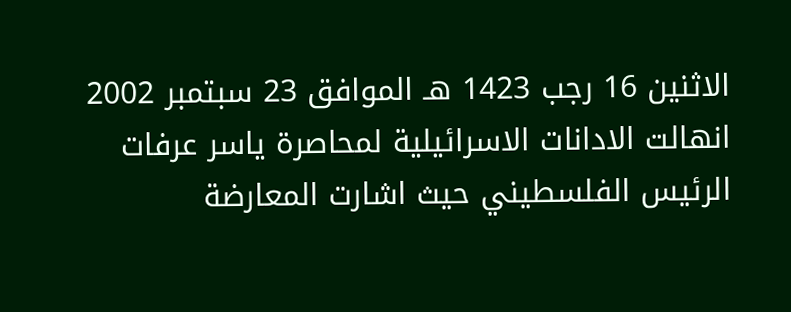الاثنين 16 رجب 1423 هـ الموافق 23 سبتمبر 2002 انهالت الادانات الاسرائيلية لمحاصرة ياسر عرفات الرئيس الفلسطيني حيث اشارت المعارضة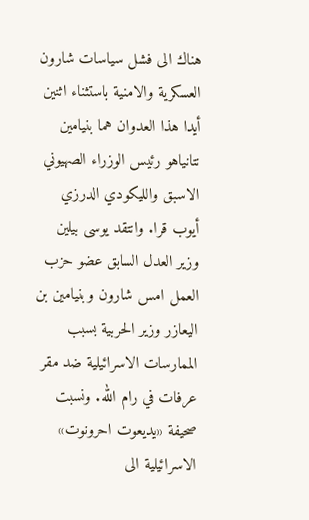هناك الى فشل سياسات شارون العسكرية والامنية باستثناء اثنين أيدا هذا العدوان هما بنيامين نتانياهو رئيس الوزراء الصهيوني الاسبق والليكودي الدرزي أيوب قرا. وانتقد يوسى بيلين وزير العدل السابق عضو حزب العمل امس شارون وبنيامين بن اليعازر وزير الحربية بسبب الممارسات الاسرائيلية ضد مقر عرفات في رام الله. ونسبت صحيفة «يديعوت احرونوت» الاسرائيلية الى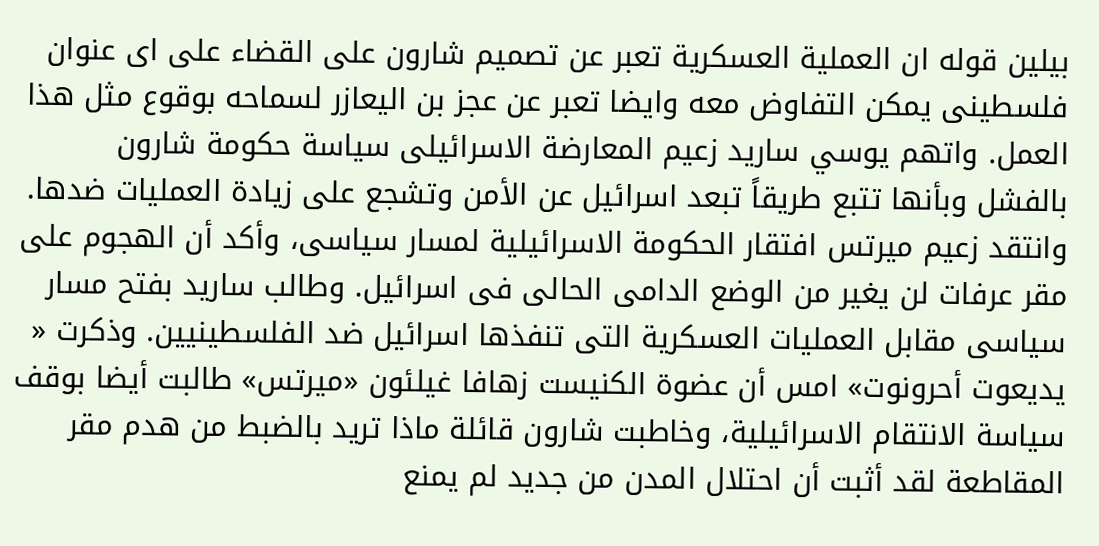بيلين قوله ان العملية العسكرية تعبر عن تصميم شارون على القضاء على اى عنوان فلسطينى يمكن التفاوض معه وايضا تعبر عن عجز بن اليعازر لسماحه بوقوع مثل هذا العمل. واتهم يوسي ساريد زعيم المعارضة الاسرائيلى سياسة حكومة شارون بالفشل وبأنها تتبع طريقاً تبعد اسرائيل عن الأمن وتشجع على زيادة العمليات ضدها. وانتقد زعيم ميرتس افتقار الحكومة الاسرائيلية لمسار سياسى، وأكد أن الهجوم على مقر عرفات لن يغير من الوضع الدامى الحالى فى اسرائيل. وطالب ساريد بفتح مسار سياسى مقابل العمليات العسكرية التى تنفذها اسرائيل ضد الفلسطينيين. وذكرت « يديعوت أحرونوت» امس أن عضوة الكنيست زهافا غيلئون «ميرتس» طالبت أيضا بوقف سياسة الانتقام الاسرائيلية، وخاطبت شارون قائلة ماذا تريد بالضبط من هدم مقر المقاطعة لقد أثبت أن احتلال المدن من جديد لم يمنع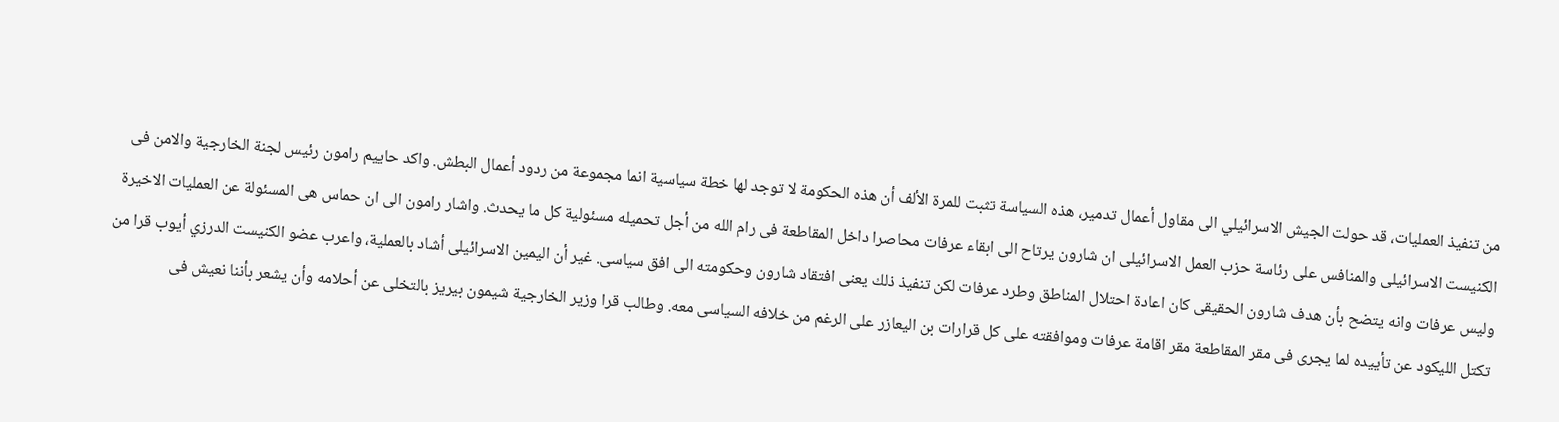من تنفيذ العمليات، قد حولت الجيش الاسرائيلي الى مقاول أعمال تدمير، هذه السياسة تثبت للمرة الألف أن هذه الحكومة لا توجد لها خطة سياسية انما مجموعة من ردود أعمال البطش. واكد حاييم رامون رئيس لجنة الخارجية والامن فى الكنيست الاسرائيلى والمنافس على رئاسة حزب العمل الاسرائيلى ان شارون يرتاح الى ابقاء عرفات محاصرا داخل المقاطعة فى رام الله من أجل تحميله مسئولية كل ما يحدث. واشار رامون الى ان حماس هى المسئولة عن العمليات الاخيرة وليس عرفات وانه يتضح بأن هدف شارون الحقيقى كان اعادة احتلال المناطق وطرد عرفات لكن تنفيذ ذلك يعنى افتقاد شارون وحكومته الى افق سياسى. غير أن اليمين الاسرائيلى أشاد بالعملية، واعرب عضو الكنيست الدرزي أيوب قرا من تكتل الليكود عن تأييده لما يجرى فى مقر المقاطعة مقر اقامة عرفات وموافقته على كل قرارات بن اليعازر على الرغم من خلافه السياسى معه. وطالب قرا وزير الخارجية شيمون بيريز بالتخلى عن أحلامه وأن يشعر بأننا نعيش فى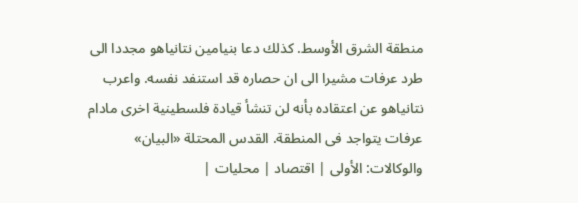منطقة الشرق الأوسط. كذلك دعا بنيامين نتانياهو مجددا الى طرد عرفات مشيرا الى ان حصاره قد استنفد نفسه. واعرب نتانياهو عن اعتقاده بأنه لن تنشأ قيادة فلسطينية اخرى مادام عرفات يتواجد فى المنطقة. القدس المحتلة «البيان» والوكالات: الأولى | اقتصاد | محليات |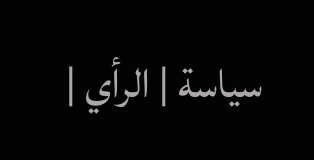سياسة | الرأي |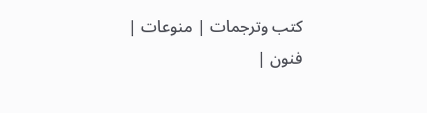كتب وترجمات | منوعات | فنون |